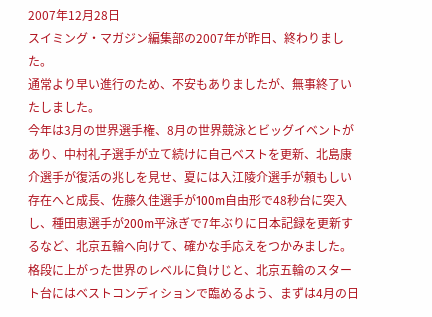2007年12月28日
スイミング・マガジン編集部の2007年が昨日、終わりました。
通常より早い進行のため、不安もありましたが、無事終了いたしました。
今年は3月の世界選手権、8月の世界競泳とビッグイベントがあり、中村礼子選手が立て続けに自己ベストを更新、北島康介選手が復活の兆しを見せ、夏には入江陵介選手が頼もしい存在へと成長、佐藤久佳選手が100m自由形で48秒台に突入し、種田恵選手が200m平泳ぎで7年ぶりに日本記録を更新するなど、北京五輪へ向けて、確かな手応えをつかみました。
格段に上がった世界のレベルに負けじと、北京五輪のスタート台にはベストコンディションで臨めるよう、まずは4月の日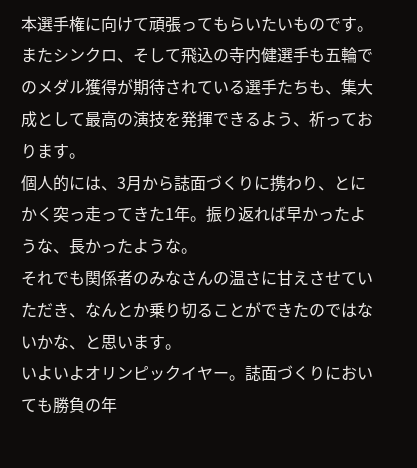本選手権に向けて頑張ってもらいたいものです。
またシンクロ、そして飛込の寺内健選手も五輪でのメダル獲得が期待されている選手たちも、集大成として最高の演技を発揮できるよう、祈っております。
個人的には、3月から誌面づくりに携わり、とにかく突っ走ってきた1年。振り返れば早かったような、長かったような。
それでも関係者のみなさんの温さに甘えさせていただき、なんとか乗り切ることができたのではないかな、と思います。
いよいよオリンピックイヤー。誌面づくりにおいても勝負の年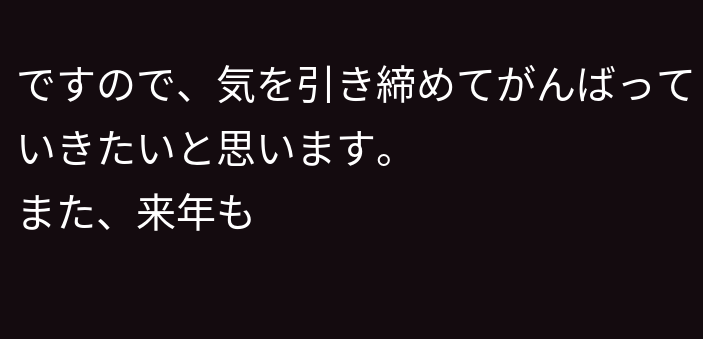ですので、気を引き締めてがんばっていきたいと思います。
また、来年も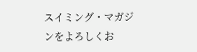スイミング・マガジンをよろしくお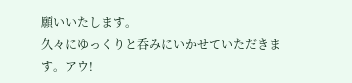願いいたします。
久々にゆっくりと呑みにいかせていただきます。アウ!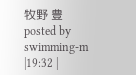牧野 豊
posted by swimming-m |19:32 |